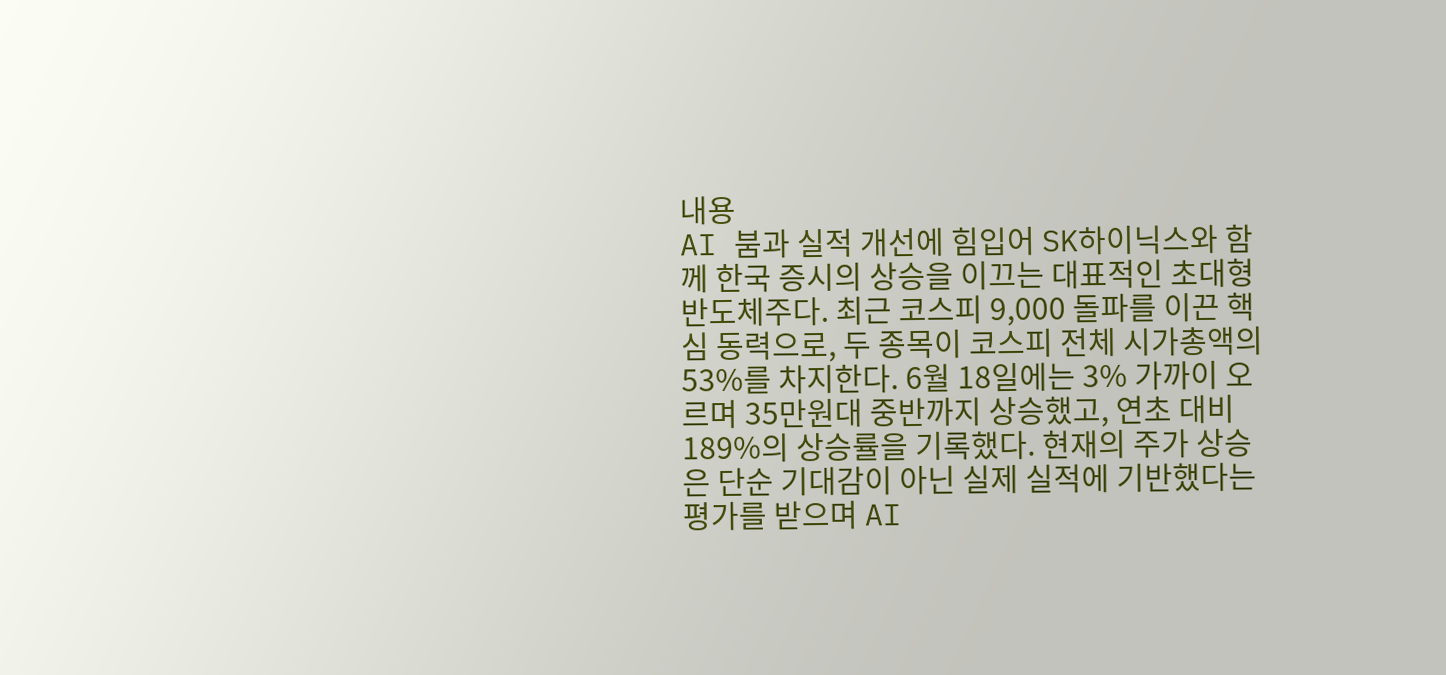내용
AI 붐과 실적 개선에 힘입어 SK하이닉스와 함께 한국 증시의 상승을 이끄는 대표적인 초대형 반도체주다. 최근 코스피 9,000 돌파를 이끈 핵심 동력으로, 두 종목이 코스피 전체 시가총액의 53%를 차지한다. 6월 18일에는 3% 가까이 오르며 35만원대 중반까지 상승했고, 연초 대비 189%의 상승률을 기록했다. 현재의 주가 상승은 단순 기대감이 아닌 실제 실적에 기반했다는 평가를 받으며 AI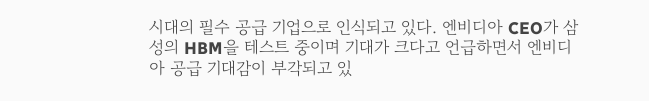시대의 필수 공급 기업으로 인식되고 있다. 엔비디아 CEO가 삼성의 HBM을 테스트 중이며 기대가 크다고 언급하면서 엔비디아 공급 기대감이 부각되고 있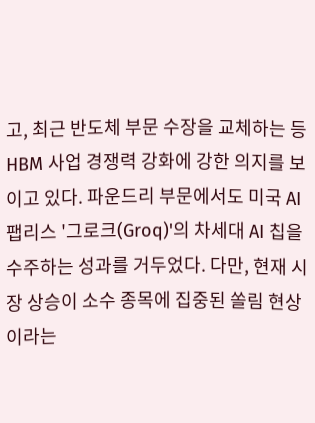고, 최근 반도체 부문 수장을 교체하는 등 HBM 사업 경쟁력 강화에 강한 의지를 보이고 있다. 파운드리 부문에서도 미국 AI 팹리스 '그로크(Groq)'의 차세대 AI 칩을 수주하는 성과를 거두었다. 다만, 현재 시장 상승이 소수 종목에 집중된 쏠림 현상이라는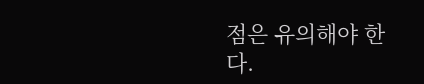점은 유의해야 한다.